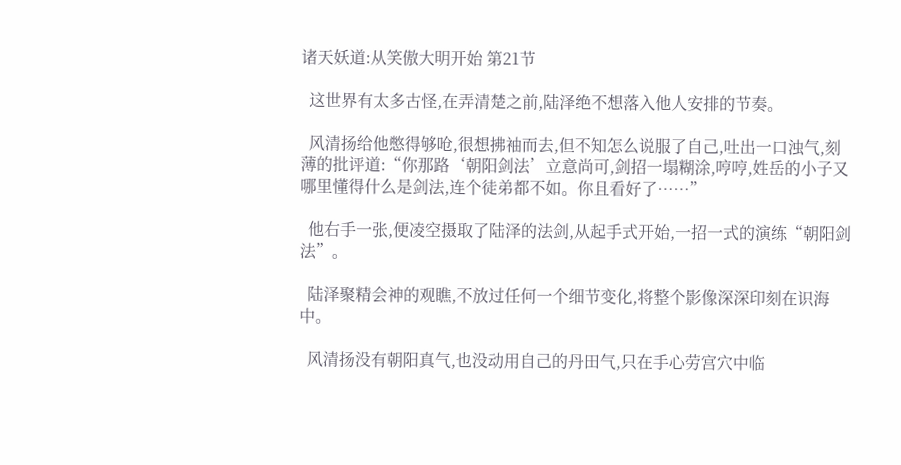诸天妖道:从笑傲大明开始 第21节

  这世界有太多古怪,在弄清楚之前,陆泽绝不想落入他人安排的节奏。

  风清扬给他憋得够呛,很想拂袖而去,但不知怎么说服了自己,吐出一口浊气,刻薄的批评道:“你那路‘朝阳剑法’立意尚可,剑招一塌糊涂,哼哼,姓岳的小子又哪里懂得什么是剑法,连个徒弟都不如。你且看好了……”

  他右手一张,便凌空摄取了陆泽的法剑,从起手式开始,一招一式的演练“朝阳剑法”。

  陆泽聚精会神的观瞧,不放过任何一个细节变化,将整个影像深深印刻在识海中。

  风清扬没有朝阳真气,也没动用自己的丹田气,只在手心劳宫穴中临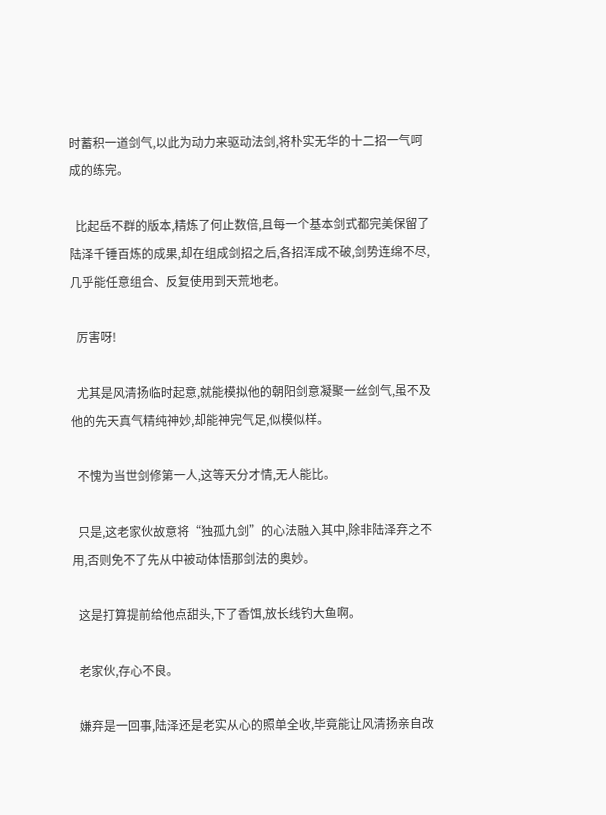时蓄积一道剑气,以此为动力来驱动法剑,将朴实无华的十二招一气呵成的练完。

  比起岳不群的版本,精炼了何止数倍,且每一个基本剑式都完美保留了陆泽千锤百炼的成果,却在组成剑招之后,各招浑成不破,剑势连绵不尽,几乎能任意组合、反复使用到天荒地老。

  厉害呀!

  尤其是风清扬临时起意,就能模拟他的朝阳剑意凝聚一丝剑气,虽不及他的先天真气精纯神妙,却能神完气足,似模似样。

  不愧为当世剑修第一人,这等天分才情,无人能比。

  只是,这老家伙故意将“独孤九剑”的心法融入其中,除非陆泽弃之不用,否则免不了先从中被动体悟那剑法的奥妙。

  这是打算提前给他点甜头,下了香饵,放长线钓大鱼啊。

  老家伙,存心不良。

  嫌弃是一回事,陆泽还是老实从心的照单全收,毕竟能让风清扬亲自改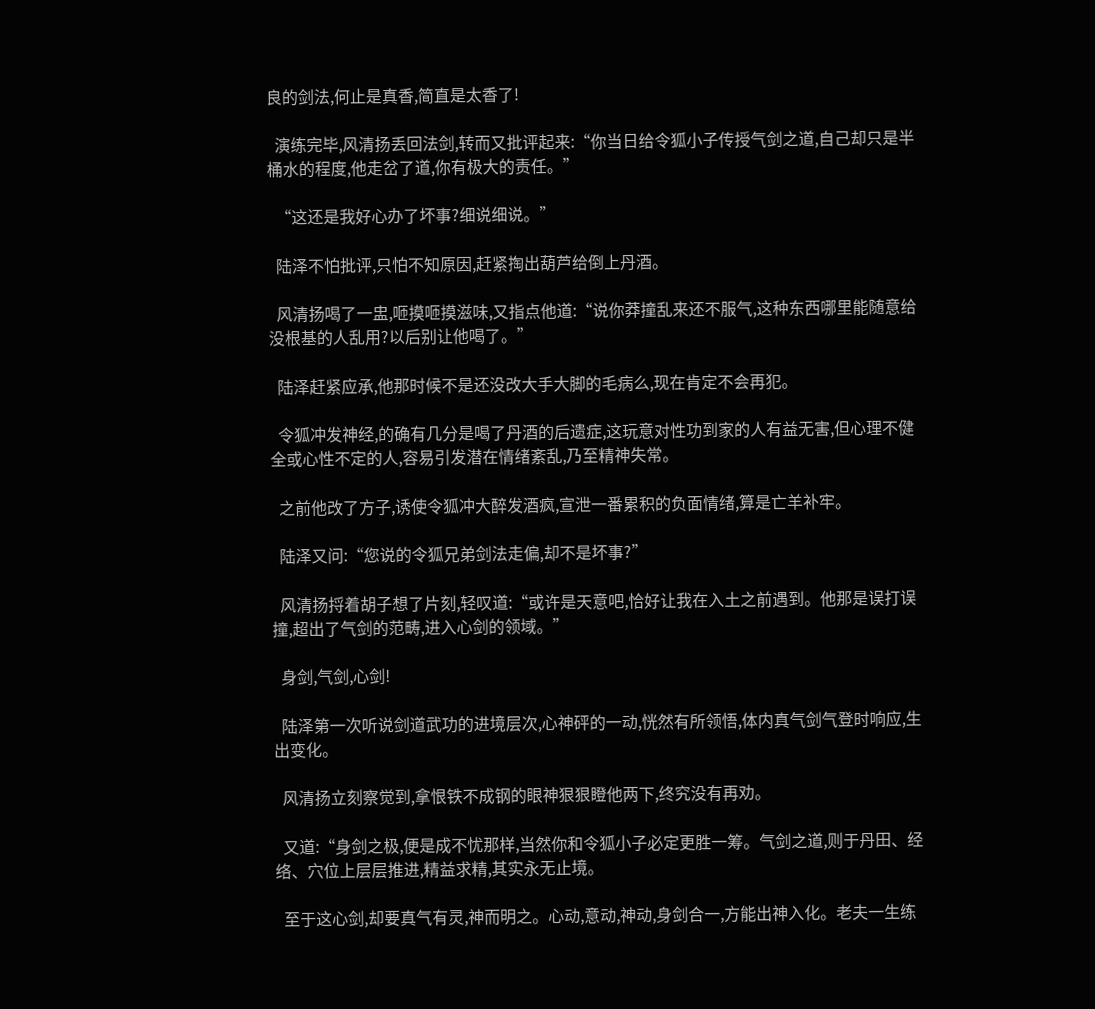良的剑法,何止是真香,简直是太香了!

  演练完毕,风清扬丢回法剑,转而又批评起来:“你当日给令狐小子传授气剑之道,自己却只是半桶水的程度,他走岔了道,你有极大的责任。”

  “这还是我好心办了坏事?细说细说。”

  陆泽不怕批评,只怕不知原因,赶紧掏出葫芦给倒上丹酒。

  风清扬喝了一盅,咂摸咂摸滋味,又指点他道:“说你莽撞乱来还不服气,这种东西哪里能随意给没根基的人乱用?以后别让他喝了。”

  陆泽赶紧应承,他那时候不是还没改大手大脚的毛病么,现在肯定不会再犯。

  令狐冲发神经,的确有几分是喝了丹酒的后遗症,这玩意对性功到家的人有益无害,但心理不健全或心性不定的人,容易引发潜在情绪紊乱,乃至精神失常。

  之前他改了方子,诱使令狐冲大醉发酒疯,宣泄一番累积的负面情绪,算是亡羊补牢。

  陆泽又问:“您说的令狐兄弟剑法走偏,却不是坏事?”

  风清扬捋着胡子想了片刻,轻叹道:“或许是天意吧,恰好让我在入土之前遇到。他那是误打误撞,超出了气剑的范畴,进入心剑的领域。”

  身剑,气剑,心剑!

  陆泽第一次听说剑道武功的进境层次,心神砰的一动,恍然有所领悟,体内真气剑气登时响应,生出变化。

  风清扬立刻察觉到,拿恨铁不成钢的眼神狠狠瞪他两下,终究没有再劝。

  又道:“身剑之极,便是成不忧那样,当然你和令狐小子必定更胜一筹。气剑之道,则于丹田、经络、穴位上层层推进,精益求精,其实永无止境。

  至于这心剑,却要真气有灵,神而明之。心动,意动,神动,身剑合一,方能出神入化。老夫一生练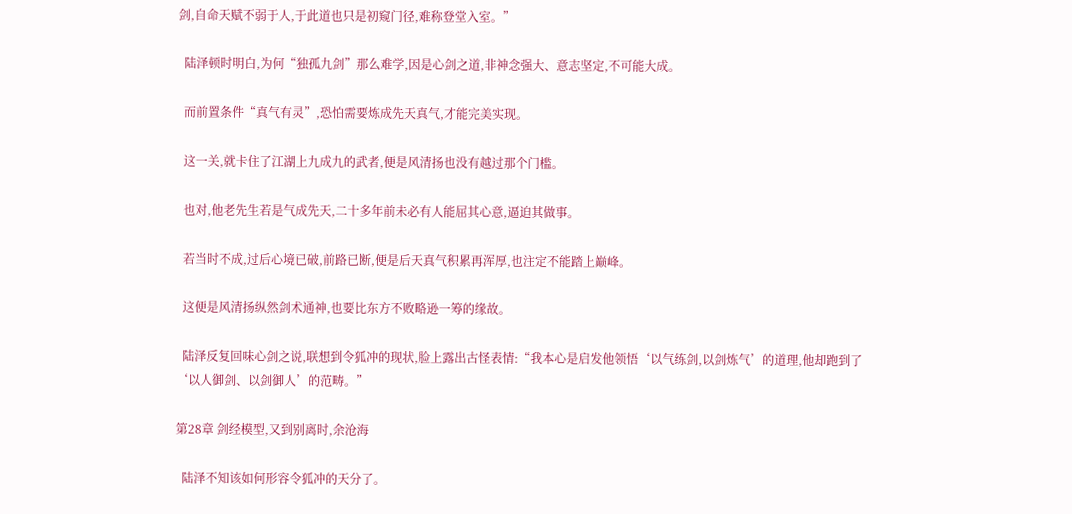剑,自命天赋不弱于人,于此道也只是初窥门径,难称登堂入室。”

  陆泽顿时明白,为何“独孤九剑”那么难学,因是心剑之道,非神念强大、意志坚定,不可能大成。

  而前置条件“真气有灵”,恐怕需要炼成先天真气,才能完美实现。

  这一关,就卡住了江湖上九成九的武者,便是风清扬也没有越过那个门槛。

  也对,他老先生若是气成先天,二十多年前未必有人能屈其心意,逼迫其做事。

  若当时不成,过后心境已破,前路已断,便是后天真气积累再浑厚,也注定不能踏上巅峰。

  这便是风清扬纵然剑术通神,也要比东方不败略逊一筹的缘故。

  陆泽反复回味心剑之说,联想到令狐冲的现状,脸上露出古怪表情:“我本心是启发他领悟‘以气练剑,以剑炼气’的道理,他却跑到了‘以人御剑、以剑御人’的范畴。”

第28章 剑经模型,又到别离时,余沧海

  陆泽不知该如何形容令狐冲的天分了。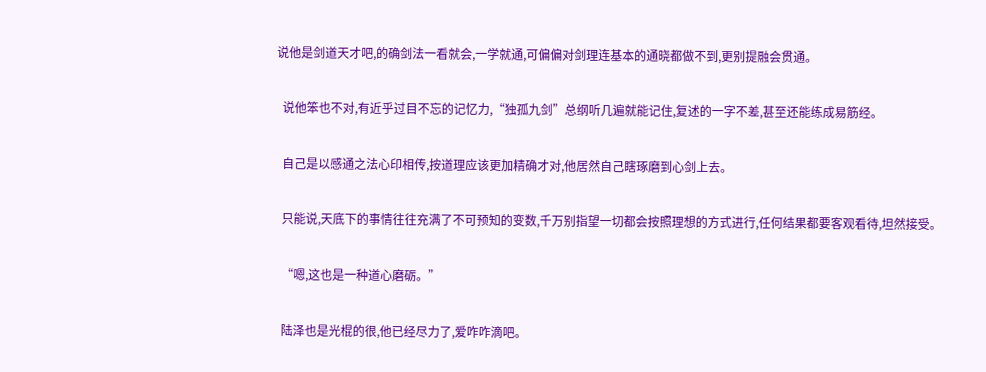说他是剑道天才吧,的确剑法一看就会,一学就通,可偏偏对剑理连基本的通晓都做不到,更别提融会贯通。

  说他笨也不对,有近乎过目不忘的记忆力,“独孤九剑”总纲听几遍就能记住,复述的一字不差,甚至还能练成易筋经。

  自己是以感通之法心印相传,按道理应该更加精确才对,他居然自己瞎琢磨到心剑上去。

  只能说,天底下的事情往往充满了不可预知的变数,千万别指望一切都会按照理想的方式进行,任何结果都要客观看待,坦然接受。

  “嗯,这也是一种道心磨砺。”

  陆泽也是光棍的很,他已经尽力了,爱咋咋滴吧。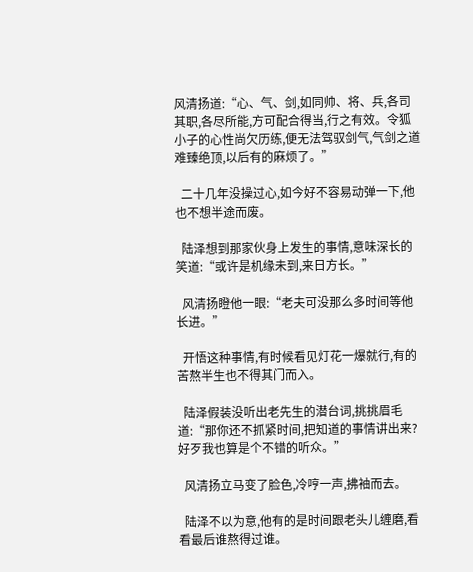风清扬道:“心、气、剑,如同帅、将、兵,各司其职,各尽所能,方可配合得当,行之有效。令狐小子的心性尚欠历练,便无法驾驭剑气,气剑之道难臻绝顶,以后有的麻烦了。”

  二十几年没操过心,如今好不容易动弹一下,他也不想半途而废。

  陆泽想到那家伙身上发生的事情,意味深长的笑道:“或许是机缘未到,来日方长。”

  风清扬瞪他一眼:“老夫可没那么多时间等他长进。”

  开悟这种事情,有时候看见灯花一爆就行,有的苦熬半生也不得其门而入。

  陆泽假装没听出老先生的潜台词,挑挑眉毛道:“那你还不抓紧时间,把知道的事情讲出来?好歹我也算是个不错的听众。”

  风清扬立马变了脸色,冷哼一声,拂袖而去。

  陆泽不以为意,他有的是时间跟老头儿缠磨,看看最后谁熬得过谁。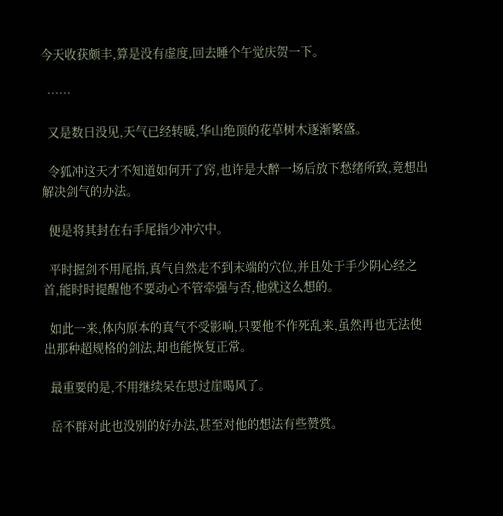今天收获颇丰,算是没有虚度,回去睡个午觉庆贺一下。

  ……

  又是数日没见,天气已经转暖,华山绝顶的花草树木逐渐繁盛。

  令狐冲这天才不知道如何开了窍,也许是大醉一场后放下愁绪所致,竟想出解决剑气的办法。

  便是将其封在右手尾指少冲穴中。

  平时握剑不用尾指,真气自然走不到末端的穴位,并且处于手少阴心经之首,能时时提醒他不要动心不管牵强与否,他就这么想的。

  如此一来,体内原本的真气不受影响,只要他不作死乱来,虽然再也无法使出那种超规格的剑法,却也能恢复正常。

  最重要的是,不用继续呆在思过崖喝风了。

  岳不群对此也没别的好办法,甚至对他的想法有些赞赏。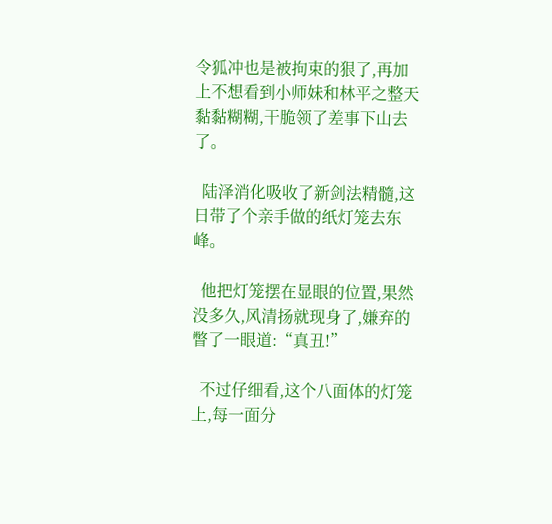令狐冲也是被拘束的狠了,再加上不想看到小师妹和林平之整天黏黏糊糊,干脆领了差事下山去了。

  陆泽消化吸收了新剑法精髓,这日带了个亲手做的纸灯笼去东峰。

  他把灯笼摆在显眼的位置,果然没多久,风清扬就现身了,嫌弃的瞥了一眼道:“真丑!”

  不过仔细看,这个八面体的灯笼上,每一面分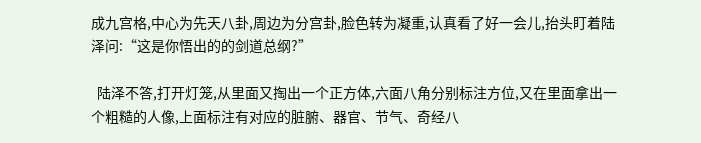成九宫格,中心为先天八卦,周边为分宫卦,脸色转为凝重,认真看了好一会儿,抬头盯着陆泽问:“这是你悟出的的剑道总纲?”

  陆泽不答,打开灯笼,从里面又掏出一个正方体,六面八角分别标注方位,又在里面拿出一个粗糙的人像,上面标注有对应的脏腑、器官、节气、奇经八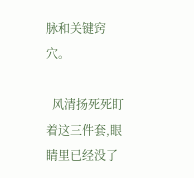脉和关键窍穴。

  风清扬死死盯着这三件套,眼睛里已经没了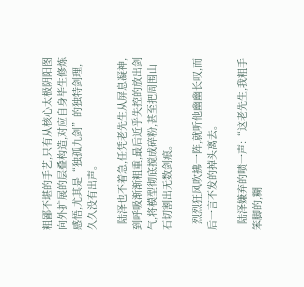粗鄙不堪的手艺,只有从核心太极阴阳图向外扩展的层叠构造,对应自身毕生修炼感悟,尤其是“独孤九剑”的独特剑理,久久没有出声。

  陆泽也不着急,任凭老先生从屏息凝神,到呼吸渐渐粗重,最后近乎失控的放出剑气,将模型彻底搅成碎粉,甚至把周围山石切割出无数剑痕。

  烈烈狂风吹拂一阵,就听他幽幽长叹,而后一言不发的掉头离去。

  陆泽嫌弃的啧一声:“这老先生,我粗手笨脚的,糊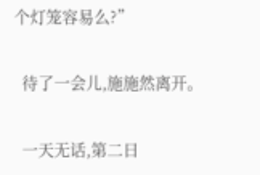个灯笼容易么?”

  待了一会儿,施施然离开。

  一天无话,第二日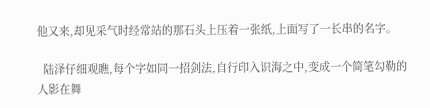他又来,却见采气时经常站的那石头上压着一张纸,上面写了一长串的名字。

  陆泽仔细观瞧,每个字如同一招剑法,自行印入识海之中,变成一个简笔勾勒的人影在舞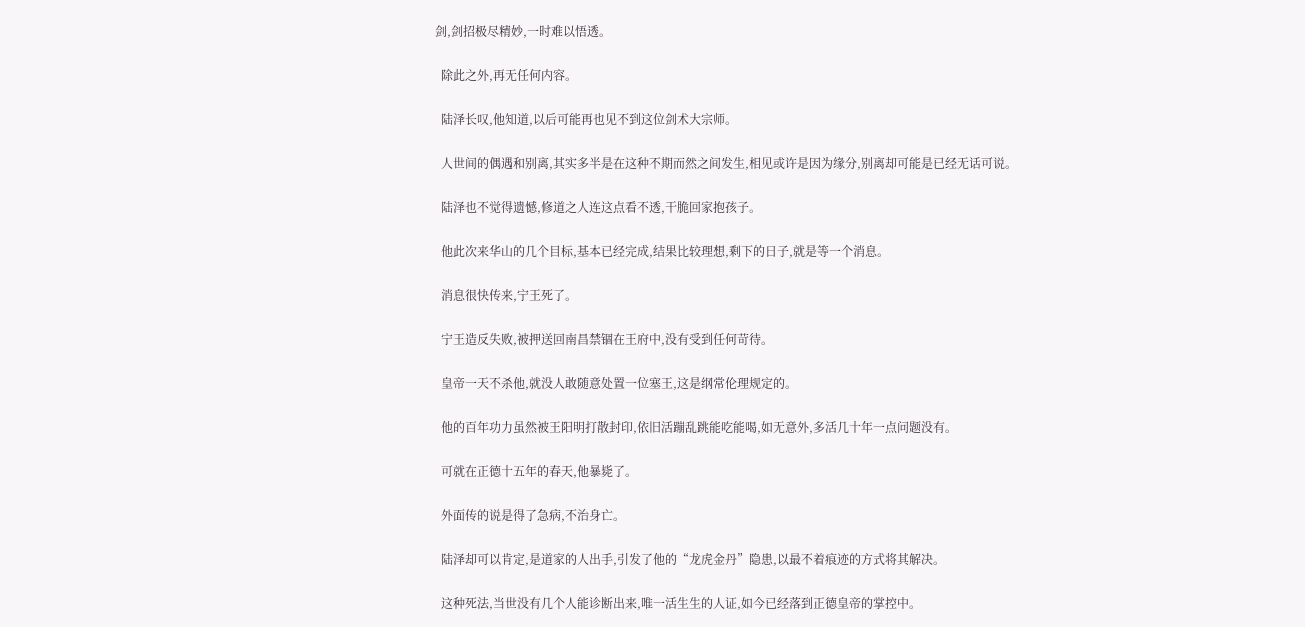剑,剑招极尽精妙,一时难以悟透。

  除此之外,再无任何内容。

  陆泽长叹,他知道,以后可能再也见不到这位剑术大宗师。

  人世间的偶遇和别离,其实多半是在这种不期而然之间发生,相见或许是因为缘分,别离却可能是已经无话可说。

  陆泽也不觉得遗憾,修道之人连这点看不透,干脆回家抱孩子。

  他此次来华山的几个目标,基本已经完成,结果比较理想,剩下的日子,就是等一个消息。

  消息很快传来,宁王死了。

  宁王造反失败,被押送回南昌禁锢在王府中,没有受到任何苛待。

  皇帝一天不杀他,就没人敢随意处置一位塞王,这是纲常伦理规定的。

  他的百年功力虽然被王阳明打散封印,依旧活蹦乱跳能吃能喝,如无意外,多活几十年一点问题没有。

  可就在正德十五年的春天,他暴毙了。

  外面传的说是得了急病,不治身亡。

  陆泽却可以肯定,是道家的人出手,引发了他的“龙虎金丹”隐患,以最不着痕迹的方式将其解决。

  这种死法,当世没有几个人能诊断出来,唯一活生生的人证,如今已经落到正德皇帝的掌控中。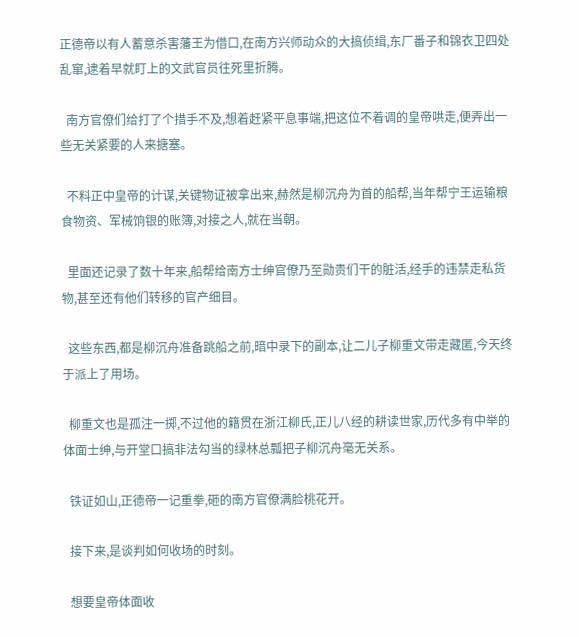正德帝以有人蓄意杀害藩王为借口,在南方兴师动众的大搞侦缉,东厂番子和锦衣卫四处乱窜,逮着早就盯上的文武官员往死里折腾。

  南方官僚们给打了个措手不及,想着赶紧平息事端,把这位不着调的皇帝哄走,便弄出一些无关紧要的人来搪塞。

  不料正中皇帝的计谋,关键物证被拿出来,赫然是柳沉舟为首的船帮,当年帮宁王运输粮食物资、军械饷银的账簿,对接之人,就在当朝。

  里面还记录了数十年来,船帮给南方士绅官僚乃至勋贵们干的脏活,经手的违禁走私货物,甚至还有他们转移的官产细目。

  这些东西,都是柳沉舟准备跳船之前,暗中录下的副本,让二儿子柳重文带走藏匿,今天终于派上了用场。

  柳重文也是孤注一掷,不过他的籍贯在浙江柳氏,正儿八经的耕读世家,历代多有中举的体面士绅,与开堂口搞非法勾当的绿林总瓢把子柳沉舟毫无关系。

  铁证如山,正德帝一记重拳,砸的南方官僚满脸桃花开。

  接下来,是谈判如何收场的时刻。

  想要皇帝体面收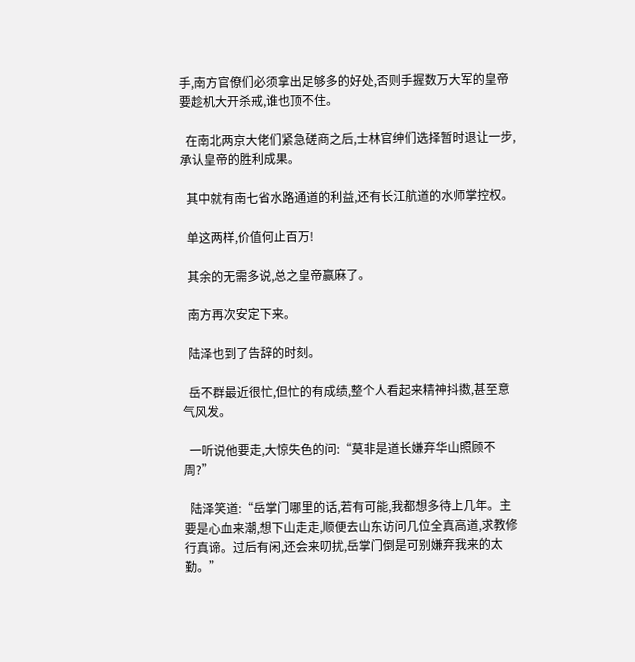手,南方官僚们必须拿出足够多的好处,否则手握数万大军的皇帝要趁机大开杀戒,谁也顶不住。

  在南北两京大佬们紧急磋商之后,士林官绅们选择暂时退让一步,承认皇帝的胜利成果。

  其中就有南七省水路通道的利益,还有长江航道的水师掌控权。

  单这两样,价值何止百万!

  其余的无需多说,总之皇帝赢麻了。

  南方再次安定下来。

  陆泽也到了告辞的时刻。

  岳不群最近很忙,但忙的有成绩,整个人看起来精神抖擞,甚至意气风发。

  一听说他要走,大惊失色的问:“莫非是道长嫌弃华山照顾不周?”

  陆泽笑道:“岳掌门哪里的话,若有可能,我都想多待上几年。主要是心血来潮,想下山走走,顺便去山东访问几位全真高道,求教修行真谛。过后有闲,还会来叨扰,岳掌门倒是可别嫌弃我来的太勤。”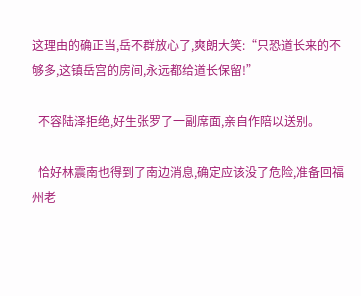这理由的确正当,岳不群放心了,爽朗大笑:“只恐道长来的不够多,这镇岳宫的房间,永远都给道长保留!”

  不容陆泽拒绝,好生张罗了一副席面,亲自作陪以送别。

  恰好林震南也得到了南边消息,确定应该没了危险,准备回福州老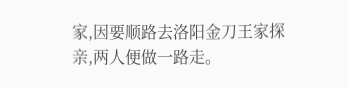家,因要顺路去洛阳金刀王家探亲,两人便做一路走。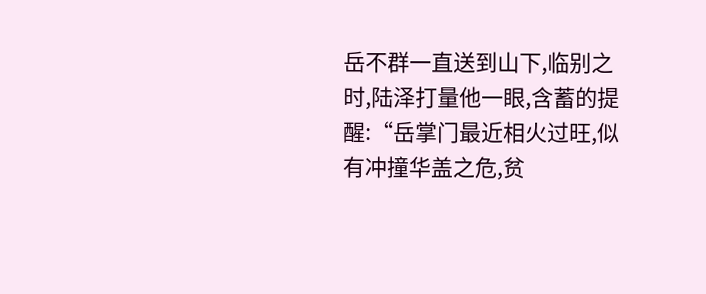岳不群一直送到山下,临别之时,陆泽打量他一眼,含蓄的提醒:“岳掌门最近相火过旺,似有冲撞华盖之危,贫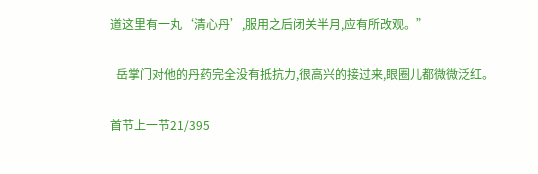道这里有一丸‘清心丹’,服用之后闭关半月,应有所改观。”

  岳掌门对他的丹药完全没有抵抗力,很高兴的接过来,眼圈儿都微微泛红。

首节上一节21/395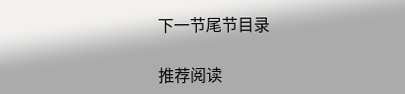下一节尾节目录

推荐阅读